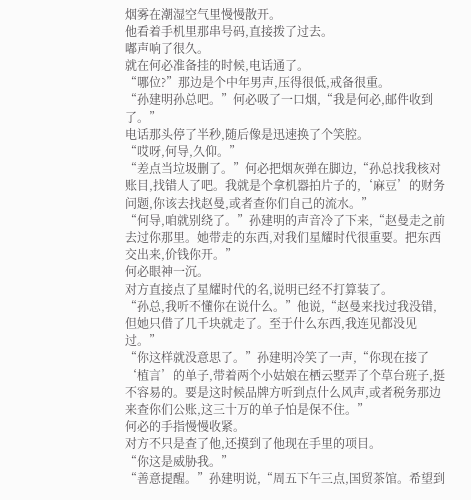烟雾在潮湿空气里慢慢散开。
他看着手机里那串号码,直接拨了过去。
嘟声响了很久。
就在何必准备挂的时候,电话通了。
“哪位?”那边是个中年男声,压得很低,戒备很重。
“孙建明孙总吧。”何必吸了一口烟,“我是何必,邮件收到了。”
电话那头停了半秒,随后像是迅速换了个笑腔。
“哎呀,何导,久仰。”
“差点当垃圾删了。”何必把烟灰弹在脚边,“孙总找我核对账目,找错人了吧。我就是个拿机器拍片子的,‘麻豆’的财务问题,你该去找赵曼,或者查你们自己的流水。”
“何导,咱就别绕了。”孙建明的声音冷了下来,“赵曼走之前去过你那里。她带走的东西,对我们星耀时代很重要。把东西交出来,价钱你开。”
何必眼神一沉。
对方直接点了星耀时代的名,说明已经不打算装了。
“孙总,我听不懂你在说什么。”他说,“赵曼来找过我没错,但她只借了几千块就走了。至于什么东西,我连见都没见过。”
“你这样就没意思了。”孙建明冷笑了一声,“你现在接了‘植言’的单子,带着两个小姑娘在栖云墅弄了个草台班子,挺不容易的。要是这时候品牌方听到点什么风声,或者税务那边来查你们公账,这三十万的单子怕是保不住。”
何必的手指慢慢收紧。
对方不只是查了他,还摸到了他现在手里的项目。
“你这是威胁我。”
“善意提醒。”孙建明说,“周五下午三点,国贸茶馆。希望到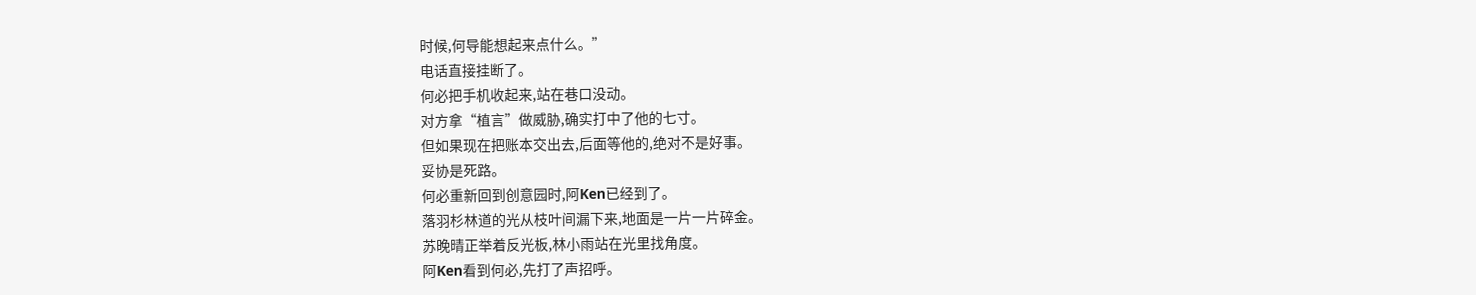时候,何导能想起来点什么。”
电话直接挂断了。
何必把手机收起来,站在巷口没动。
对方拿“植言”做威胁,确实打中了他的七寸。
但如果现在把账本交出去,后面等他的,绝对不是好事。
妥协是死路。
何必重新回到创意园时,阿Ken已经到了。
落羽杉林道的光从枝叶间漏下来,地面是一片一片碎金。
苏晚晴正举着反光板,林小雨站在光里找角度。
阿Ken看到何必,先打了声招呼。